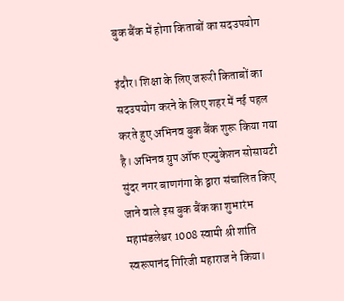बुक बैंक में होगा किताबों का सदउपयोग

इंदौर। शिक्षा के लिए जरूरी किताबों का सदउपयोग करने के लिए शहर में नई पहल करते हुए अभिनव बुक बैंक शुरू किया गया है। अभिनव ग्रुप ऑफ एज्युकेशन सोसायटी सुंदर नगर बाणगंगा के द्वारा संचालित किए जाने वाले इस बुक बैंक का शुभारंभ महामंडलेश्वर 1008 स्वामी श्री शांति स्वरूपानंद गिरिजी महाराज ने किया।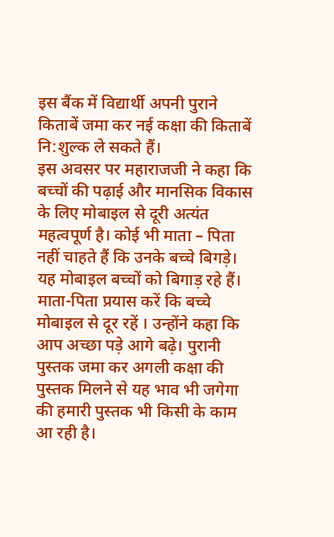इस बैंक में विद्यार्थी अपनी पुराने किताबें जमा कर नई कक्षा की किताबें नि:शुल्क ले सकते हैं।
इस अवसर पर महाराजजी ने कहा कि बच्चों की पढ़ाई और मानसिक विकास के लिए मोबाइल से दूरी अत्यंत महत्वपूर्ण है। कोई भी माता – पिता नहीं चाहते हैं कि उनके बच्चे बिगड़े। यह मोबाइल बच्चों को बिगाड़ रहे हैं। माता-पिता प्रयास करें कि बच्चे मोबाइल से दूर रहें । उन्होंने कहा कि आप अच्छा पड़े आगे बढ़े। पुरानी पुस्तक जमा कर अगली कक्षा की पुस्तक मिलने से यह भाव भी जगेगा की हमारी पुस्तक भी किसी के काम आ रही है।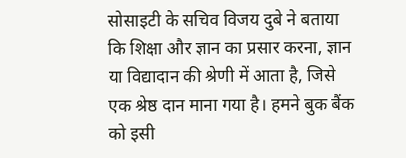सोसाइटी के सचिव विजय दुबे ने बताया कि शिक्षा और ज्ञान का प्रसार करना, ज्ञान या विद्यादान की श्रेणी में आता है, जिसे एक श्रेष्ठ दान माना गया है। हमने बुक बैंक को इसी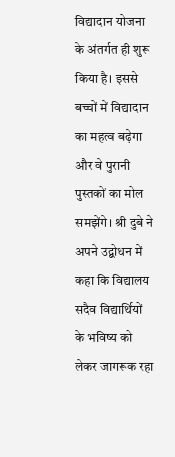विद्यादान योजना के अंतर्गत ही शुरू किया है। इससे बच्चों में विद्यादान का महत्व बढ़ेगा और वे पुरानी पुस्तकों का मोल समझेंगे। श्री दुबे ने अपने उद्बोधन में कहा कि विद्यालय सदैव विद्यार्थियों के भविष्य को लेकर जागरूक रहा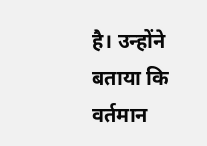है। उन्होंने बताया कि वर्तमान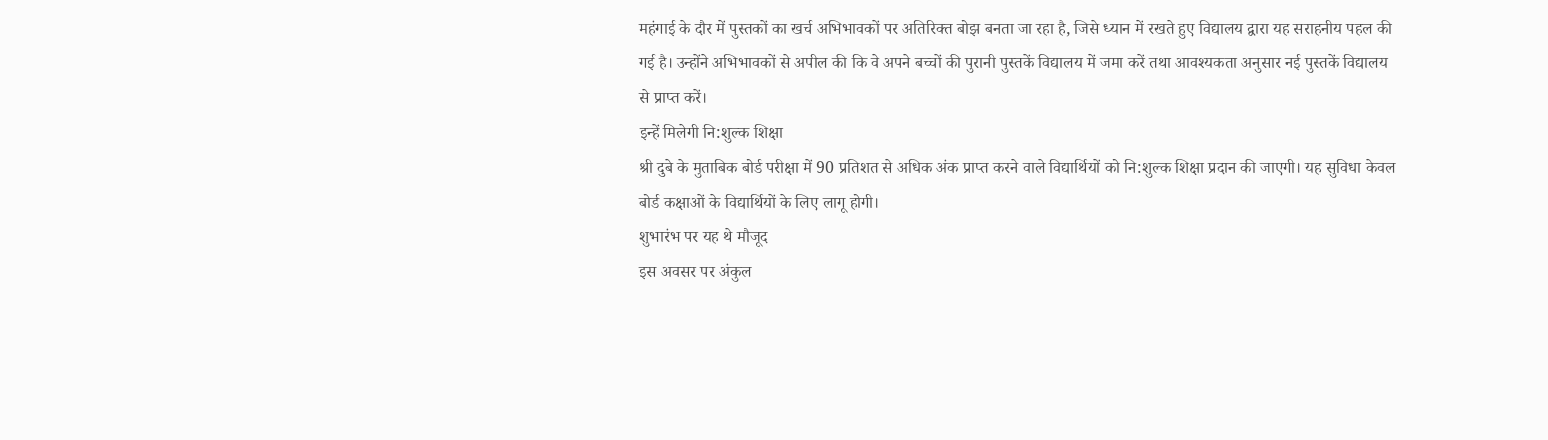महंगाई के दौर में पुस्तकों का खर्च अभिभावकों पर अतिरिक्त बोझ बनता जा रहा है, जिसे ध्यान में रखते हुए विद्यालय द्वारा यह सराहनीय पहल की गई है। उन्होंने अभिभावकों से अपील की कि वे अपने बच्चों की पुरानी पुस्तकें विद्यालय में जमा करें तथा आवश्यकता अनुसार नई पुस्तकें विद्यालय से प्राप्त करें।
इन्हें मिलेगी नि:शुल्क शिक्षा
श्री दुबे के मुताबिक बोर्ड परीक्षा में 90 प्रतिशत से अधिक अंक प्राप्त करने वाले विद्यार्थियों को नि:शुल्क शिक्षा प्रदान की जाएगी। यह सुविधा केवल बोर्ड कक्षाओं के विद्यार्थियों के लिए लागू होगी।
शुभारंभ पर यह थे मौजूद
इस अवसर पर अंकुल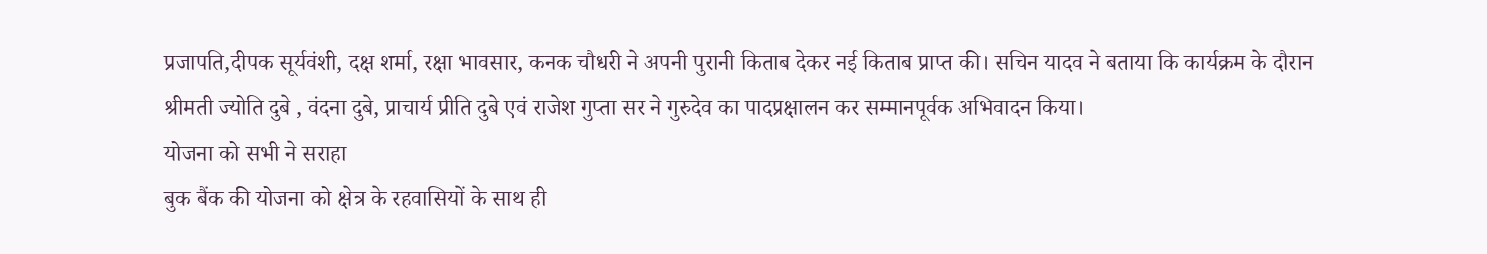प्रजापति,दीपक सूर्यवंशी, दक्ष शर्मा, रक्षा भावसार, कनक चौधरी ने अपनी पुरानी किताब देकर नई किताब प्राप्त की। सचिन यादव ने बताया कि कार्यक्रम के दौरान श्रीमती ज्योति दुबे , वंदना दुबे, प्राचार्य प्रीति दुबे एवं राजेश गुप्ता सर ने गुरुदेव का पादप्रक्षालन कर सम्मानपूर्वक अभिवादन किया।
योजना को सभी ने सराहा
बुक बैंक की योजना को क्षेत्र के रहवासियों के साथ ही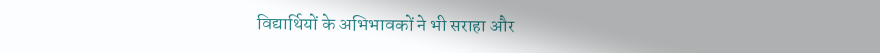विद्यार्थियों के अभिभावकों ने भी सराहा और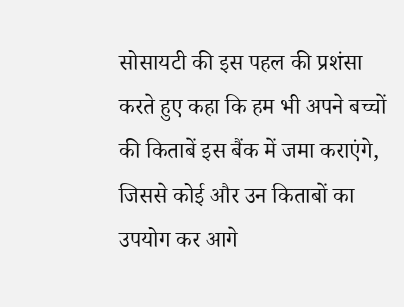सोसायटी की इस पहल की प्रशंसा करते हुए कहा कि हम भी अपने बच्चों की किताबें इस बैंक में जमा कराएंगे, जिससे कोई और उन किताबों का उपयोग कर आगे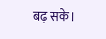बढ़ सके।